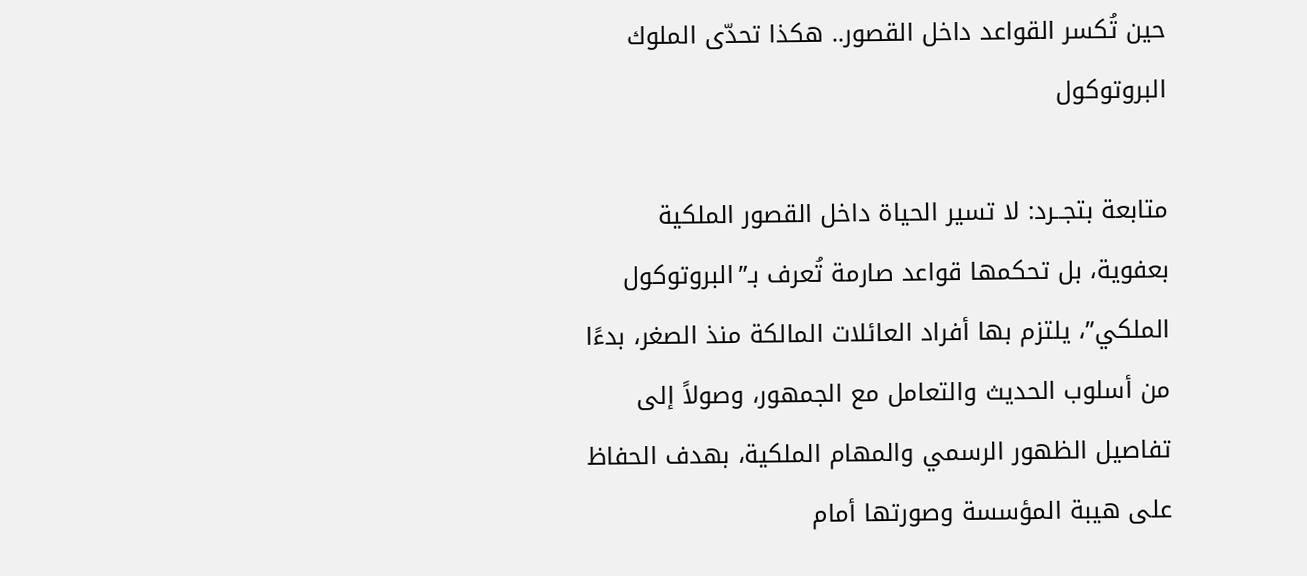حين تُكسر القواعد داخل القصور.. هكذا تحدّى الملوك البروتوكول

متابعة بتجــرد: لا تسير الحياة داخل القصور الملكية بعفوية، بل تحكمها قواعد صارمة تُعرف بـ”البروتوكول الملكي”، يلتزم بها أفراد العائلات المالكة منذ الصغر، بدءًا من أسلوب الحديث والتعامل مع الجمهور، وصولاً إلى تفاصيل الظهور الرسمي والمهام الملكية، بهدف الحفاظ على هيبة المؤسسة وصورتها أمام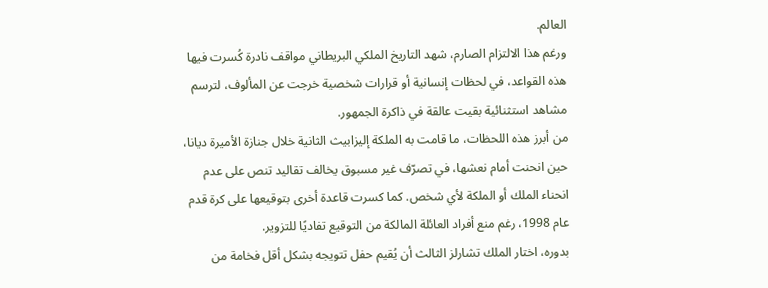العالم.
ورغم هذا الالتزام الصارم، شهد التاريخ الملكي البريطاني مواقف نادرة كُسرت فيها هذه القواعد، في لحظات إنسانية أو قرارات شخصية خرجت عن المألوف، لترسم مشاهد استثنائية بقيت عالقة في ذاكرة الجمهور.
من أبرز هذه اللحظات، ما قامت به الملكة إليزابيث الثانية خلال جنازة الأميرة ديانا، حين انحنت أمام نعشها، في تصرّف غير مسبوق يخالف تقاليد تنص على عدم انحناء الملك أو الملكة لأي شخص. كما كسرت قاعدة أخرى بتوقيعها على كرة قدم عام 1998، رغم منع أفراد العائلة المالكة من التوقيع تفاديًا للتزوير.
بدوره، اختار الملك تشارلز الثالث أن يُقيم حفل تتويجه بشكل أقل فخامة من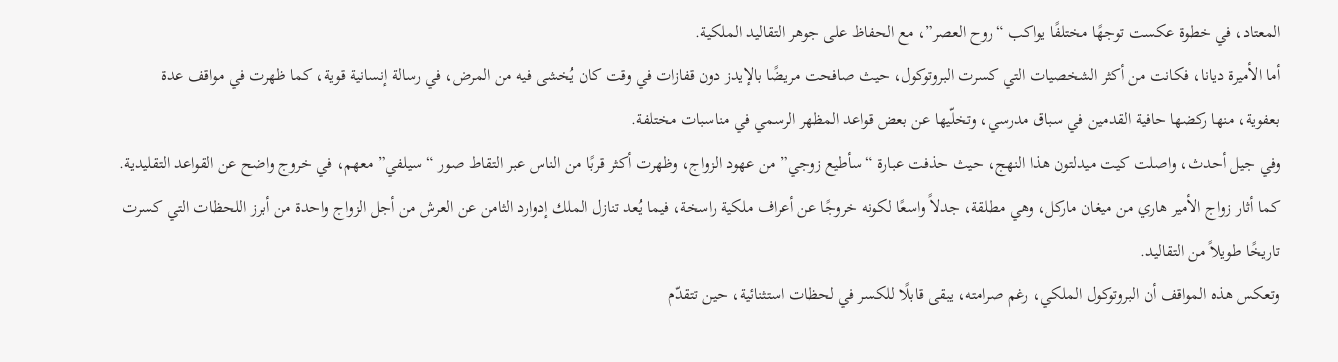المعتاد، في خطوة عكست توجهًا مختلفًا يواكب “روح العصر”، مع الحفاظ على جوهر التقاليد الملكية.
أما الأميرة ديانا، فكانت من أكثر الشخصيات التي كسرت البروتوكول، حيث صافحت مريضًا بالإيدز دون قفازات في وقت كان يُخشى فيه من المرض، في رسالة إنسانية قوية، كما ظهرت في مواقف عدة بعفوية، منها ركضها حافية القدمين في سباق مدرسي، وتخلّيها عن بعض قواعد المظهر الرسمي في مناسبات مختلفة.
وفي جيل أحدث، واصلت كيت ميدلتون هذا النهج، حيث حذفت عبارة “سأطيع زوجي” من عهود الزواج، وظهرت أكثر قربًا من الناس عبر التقاط صور “سيلفي” معهم، في خروج واضح عن القواعد التقليدية.
كما أثار زواج الأمير هاري من ميغان ماركل، وهي مطلقة، جدلاً واسعًا لكونه خروجًا عن أعراف ملكية راسخة، فيما يُعد تنازل الملك إدوارد الثامن عن العرش من أجل الزواج واحدة من أبرز اللحظات التي كسرت تاريخًا طويلاً من التقاليد.
وتعكس هذه المواقف أن البروتوكول الملكي، رغم صرامته، يبقى قابلًا للكسر في لحظات استثنائية، حين تتقدّم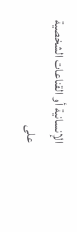الإنسانية أو القناعات الشخصية على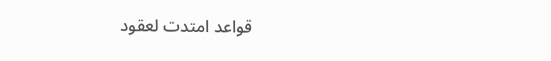قواعد امتدت لعقود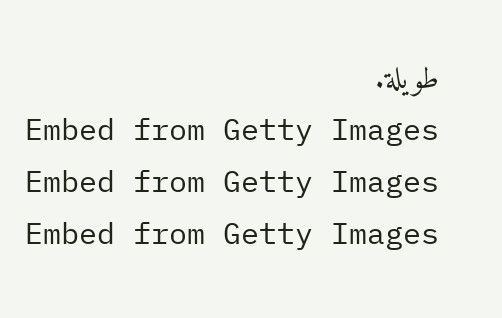طويلة.
Embed from Getty Images Embed from Getty Images Embed from Getty Images